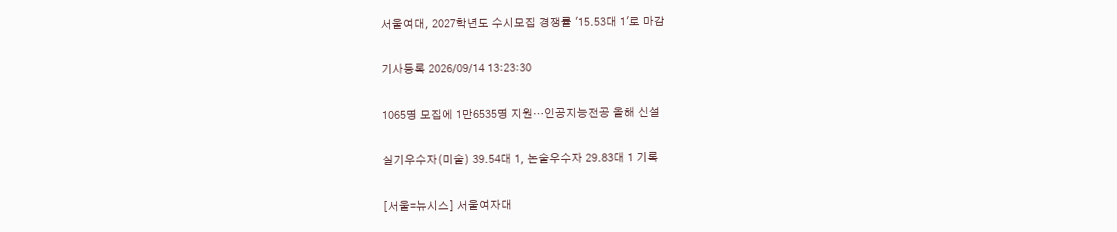서울여대, 2027학년도 수시모집 경쟁률 '15.53대 1'로 마감

기사등록 2026/09/14 13:23:30

1065명 모집에 1만6535명 지원…인공지능전공 올해 신설

실기우수자(미술) 39.54대 1, 논술우수자 29.83대 1 기록

[서울=뉴시스] 서울여자대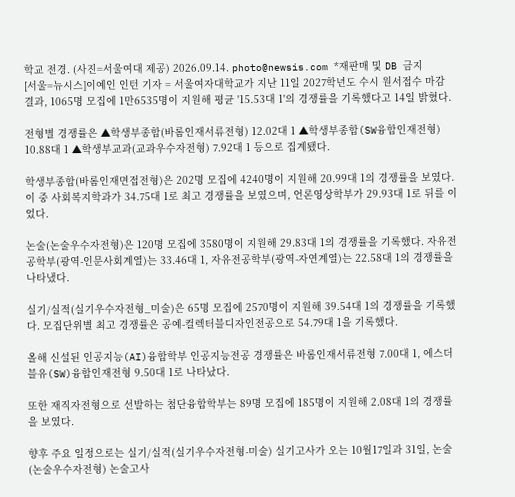학교 전경. (사진=서울여대 제공) 2026.09.14. photo@newsis.com *재판매 및 DB 금지
[서울=뉴시스]이예인 인턴 기자 = 서울여자대학교가 지난 11일 2027학년도 수시 원서접수 마감 결과, 1065명 모집에 1만6535명이 지원해 평균 '15.53대 1'의 경쟁률을 기록했다고 14일 밝혔다.

전형별 경쟁률은 ▲학생부종합(바롬인재서류전형) 12.02대 1 ▲학생부종합(SW융합인재전형) 10.88대 1 ▲학생부교과(교과우수자전형) 7.92대 1 등으로 집계됐다.

학생부종합(바롬인재면접전형)은 202명 모집에 4240명이 지원해 20.99대 1의 경쟁률을 보였다. 이 중 사회복지학과가 34.75대 1로 최고 경쟁률을 보였으며, 언론영상학부가 29.93대 1로 뒤를 이었다.

논술(논술우수자전형)은 120명 모집에 3580명이 지원해 29.83대 1의 경쟁률을 기록했다. 자유전공학부(광역-인문사회계열)는 33.46대 1, 자유전공학부(광역-자연계열)는 22.58대 1의 경쟁률을 나타냈다.

실기/실적(실기우수자전형_미술)은 65명 모집에 2570명이 지원해 39.54대 1의 경쟁률을 기록했다. 모집단위별 최고 경쟁률은 공예-컬렉터블디자인전공으로 54.79대 1을 기록했다.

올해 신설된 인공지능(AI)융합학부 인공지능전공 경쟁률은 바롬인재서류전형 7.00대 1, 에스더블유(SW)융합인재전형 9.50대 1로 나타났다.

또한 재직자전형으로 선발하는 첨단융합학부는 89명 모집에 185명이 지원해 2.08대 1의 경쟁률을 보였다.

향후 주요 일정으로는 실기/실적(실기우수자전형-미술) 실기고사가 오는 10월17일과 31일, 논술(논술우수자전형) 논술고사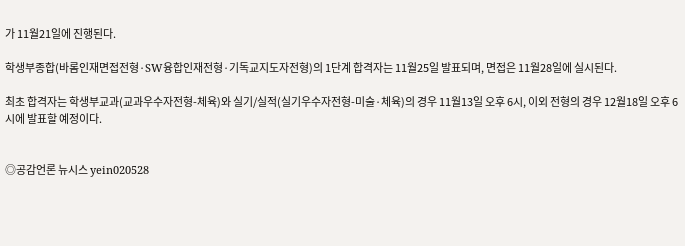가 11월21일에 진행된다.

학생부종합(바롬인재면접전형·SW융합인재전형·기독교지도자전형)의 1단계 합격자는 11월25일 발표되며, 면접은 11월28일에 실시된다.

최초 합격자는 학생부교과(교과우수자전형-체육)와 실기/실적(실기우수자전형-미술·체육)의 경우 11월13일 오후 6시, 이외 전형의 경우 12월18일 오후 6시에 발표할 예정이다.


◎공감언론 뉴시스 yein020528